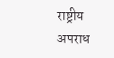राष्ट्रीय अपराध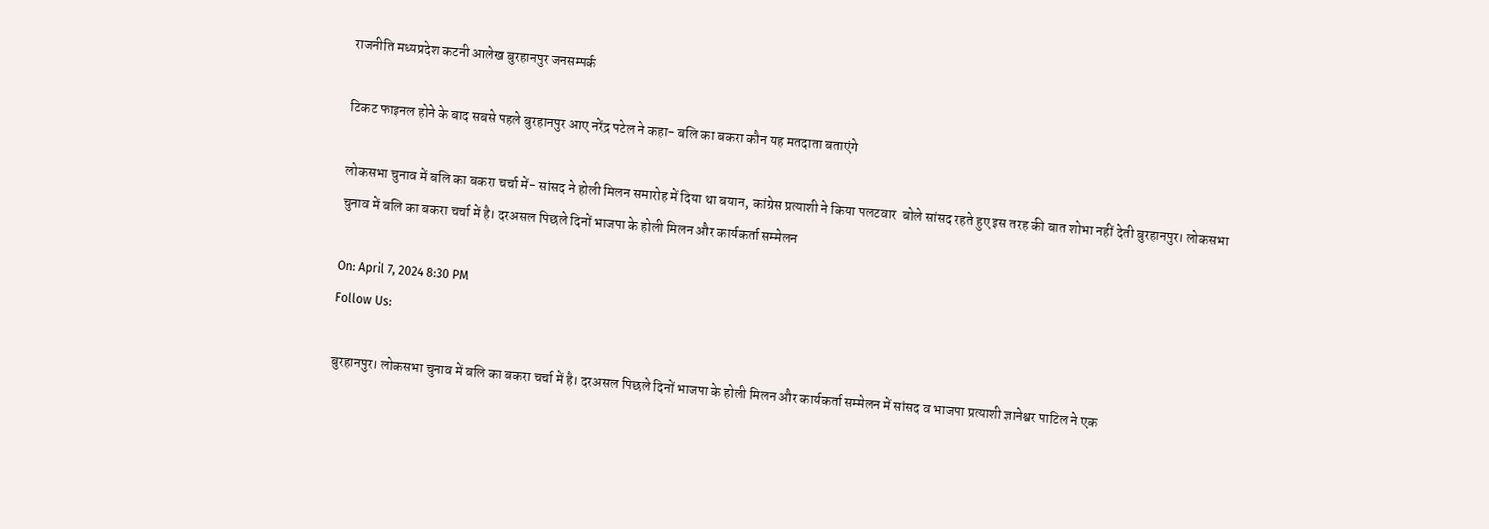राजनीति मध्यप्रदेश कटनी आलेख बुरहानपुर जनसम्पर्क

टिकट फाइनल होने के बाद सबसे पहले बुरहानपुर आए नरेंद्र पटेल ने कहा- बलि का बकरा कौन यह मतदाता बताएंगे

लोकसभा चुनाव में बलि का बकरा चर्चा में- सांसद ने होली मिलन समारोह में दिया था बयान, कांग्रेस प्रत्याशी ने किया पलटवार  बोले सांसद रहते हुए इस तरह की बात शोभा नहीं देती बुरहानपुर। लोकसभा चुनाव में बलि का बकरा चर्चा में है। दरअसल पिछले दिनों भाजपा के होली मिलन और कार्यकर्ता सम्मेलन

On: April 7, 2024 8:30 PM
Follow Us:

बुरहानपुर। लोकसभा चुनाव में बलि का बकरा चर्चा में है। दरअसल पिछले दिनों भाजपा के होली मिलन और कार्यकर्ता सम्मेलन में सांसद व भाजपा प्रत्याशी ज्ञानेश्वर पाटिल ने एक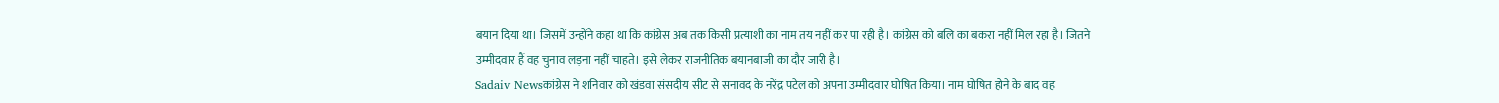बयान दिया था। जिसमें उन्होंने कहा था कि कांग्रेस अब तक किसी प्रत्याशी का नाम तय नहीं कर पा रही है। कांग्रेस को बलि का बकरा नहीं मिल रहा है। जितने उम्मीदवार हैं वह चुनाव लड़ना नहीं चाहते। इसे लेकर राजनीतिक बयानबाजी का दौर जारी है।
Sadaiv Newsकांग्रेस ने शनिवार को खंडवा संसदीय सीट से सनावद के नरेंद्र पटेल को अपना उम्मीदवार घोषित किया। नाम घोषित होने के बाद वह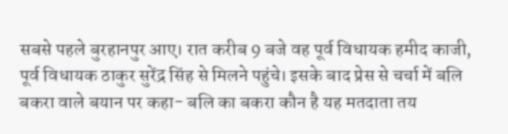सबसे पहले बुरहानपुर आए। रात करीब 9 बजे वह पूर्व विधायक हमीद काजी, पूर्व विधायक ठाकुर सुरेंद्र सिंह से मिलने पहुंचे। इसके बाद प्रेस से चर्चा में बलि बकरा वाले बयान पर कहा- बलि का बकरा कौन है यह मतदाता तय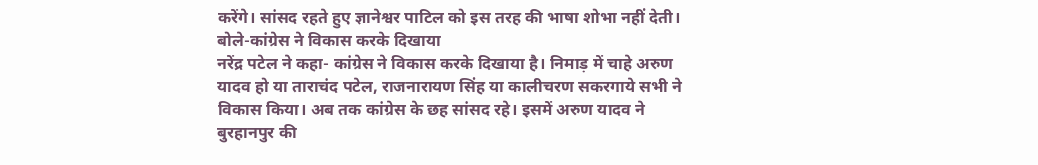करेंगे। सांसद रहते हुए ज्ञानेश्वर पाटिल को इस तरह की भाषा शोभा नहीं देती।
बोले-कांग्रेस ने विकास करके दिखाया
नरेंद्र पटेल ने कहा- कांग्रेस ने विकास करके दिखाया है। निमाड़ में चाहे अरुण यादव हो या ताराचंद पटेल, राजनारायण सिंह या कालीचरण सकरगाये सभी ने विकास किया। अब तक कांग्रेस के छह सांसद रहे। इसमें अरुण यादव ने बुरहानपुर की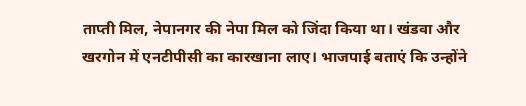ताप्ती मिल, नेपानगर की नेपा मिल को जिंदा किया था। खंडवा और खरगोन में एनटीपीसी का कारखाना लाए। भाजपाई बताएं कि उन्होंने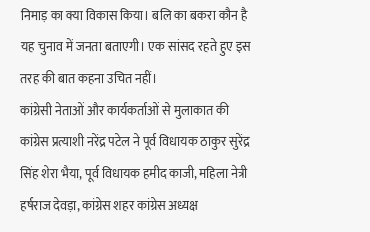निमाड़ का क्या विकास किया। बलि का बकरा कौन है यह चुनाव में जनता बताएगी। एक सांसद रहते हुए इस तरह की बात कहना उचित नहीं।
कांग्रेसी नेताओं और कार्यकर्ताओं से मुलाकात की
कांग्रेस प्रत्याशी नरेंद्र पटेल ने पूर्व विधायक ठाकुर सुरेंद्र सिंह शेरा भैया, पूर्व विधायक हमीद काजी, महिला नेत्री हर्षराज देवड़ा, कांग्रेस शहर कांग्रेस अध्यक्ष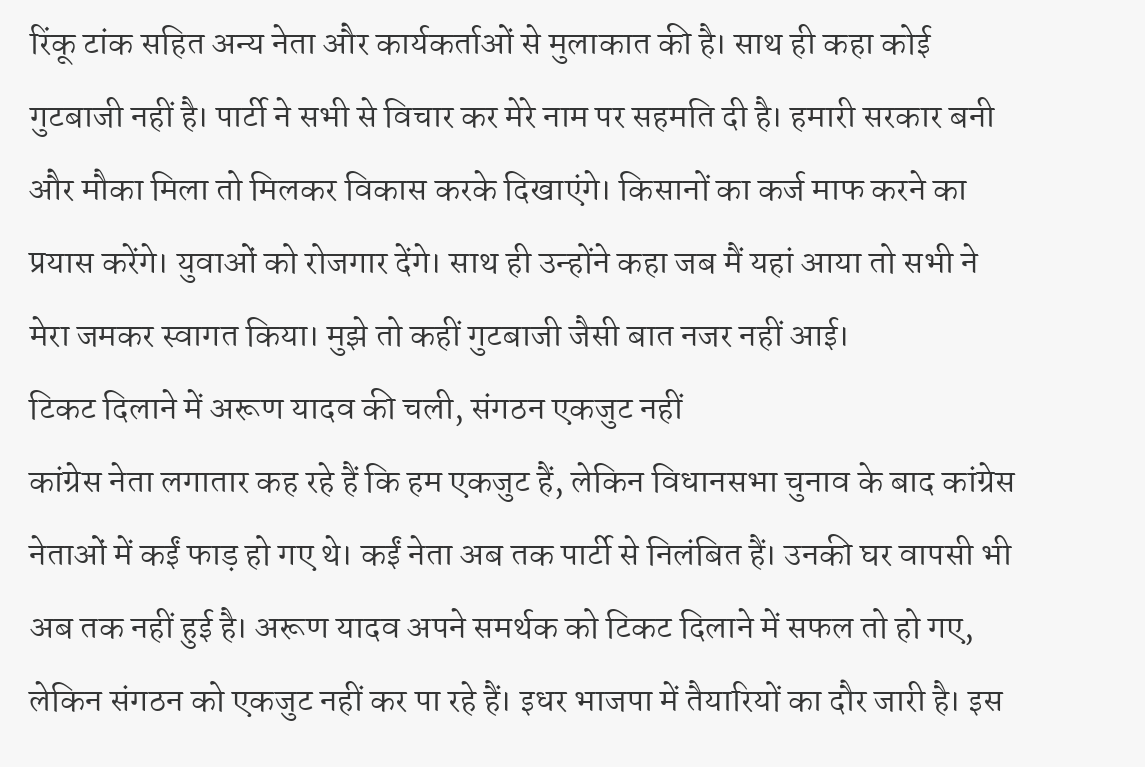रिंकू टांक सहित अन्य नेता और कार्यकर्ताओं से मुलाकात की है। साथ ही कहा कोई गुटबाजी नहीं है। पार्टी ने सभी से विचार कर मेरे नाम पर सहमति दी है। हमारी सरकार बनी और मौका मिला तो मिलकर विकास करके दिखाएंगे। किसानों का कर्ज माफ करने का प्रयास करेंगे। युवाओं को रोजगार देंगे। साथ ही उन्होंने कहा जब मैं यहां आया तो सभी ने मेरा जमकर स्वागत किया। मुझे तो कहीं गुटबाजी जैसी बात नजर नहीं आई।
टिकट दिलाने में अरूण यादव की चली, संगठन एकजुट नहीं
कांग्रेस नेता लगातार कह रहे हैं कि हम एकजुट हैं, लेकिन विधानसभा चुनाव के बाद कांग्रेस नेताओं में कईं फाड़ हो गए थे। कईं नेता अब तक पार्टी से निलंबित हैं। उनकी घर वापसी भी अब तक नहीं हुई है। अरूण यादव अपने समर्थक को टिकट दिलाने में सफल तो हो गए, लेकिन संगठन को एकजुट नहीं कर पा रहे हैं। इधर भाजपा में तैयारियों का दौर जारी है। इस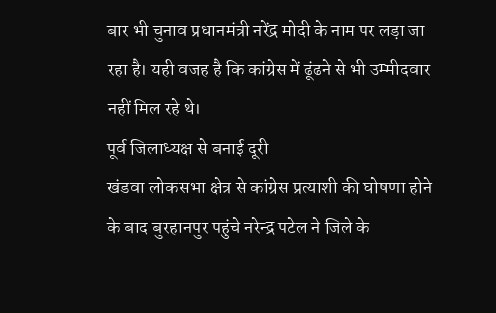बार भी चुनाव प्रधानमंत्री नरेंद्र मोदी के नाम पर लड़ा जा रहा है। यही वजह है कि कांग्रेस में ढूंढने से भी उम्मीदवार नहीं मिल रहे थे।
पूर्व जिलाध्यक्ष से बनाई दूरी
खंडवा लोकसभा क्षेत्र से कांग्रेस प्रत्याशी की घोषणा होने के बाद बुरहानपुर पहुंचे नरेन्द्र पटेल ने जिले के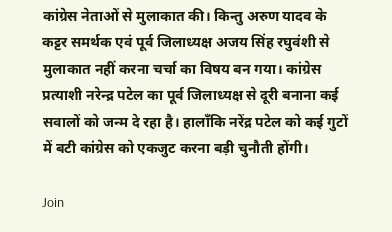कांग्रेस नेताओं से मुलाकात की। किन्तु अरुण यादव के कट्टर समर्थक एवं पूर्व जिलाध्यक्ष अजय सिंह रघुवंशी से मुलाकात नहीं करना चर्चा का विषय बन गया। कांग्रेस प्रत्याशी नरेन्द्र पटेल का पूर्व जिलाध्यक्ष से दूरी बनाना कई सवालों को जन्म दे रहा है। हालाँकि नरेंद्र पटेल को कई गुटों में बटी कांग्रेस को एकजुट करना बड़ी चुनौती होंगी।

Join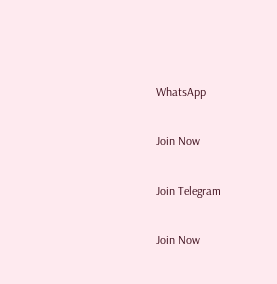WhatsApp

Join Now

Join Telegram

Join Now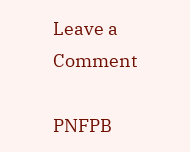Leave a Comment

PNFPB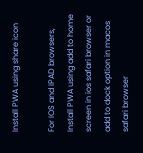Install PWA using share icon

For IOS and IPAD browsers, Install PWA using add to home screen in ios safari browser or add to dock option in macos safari browser